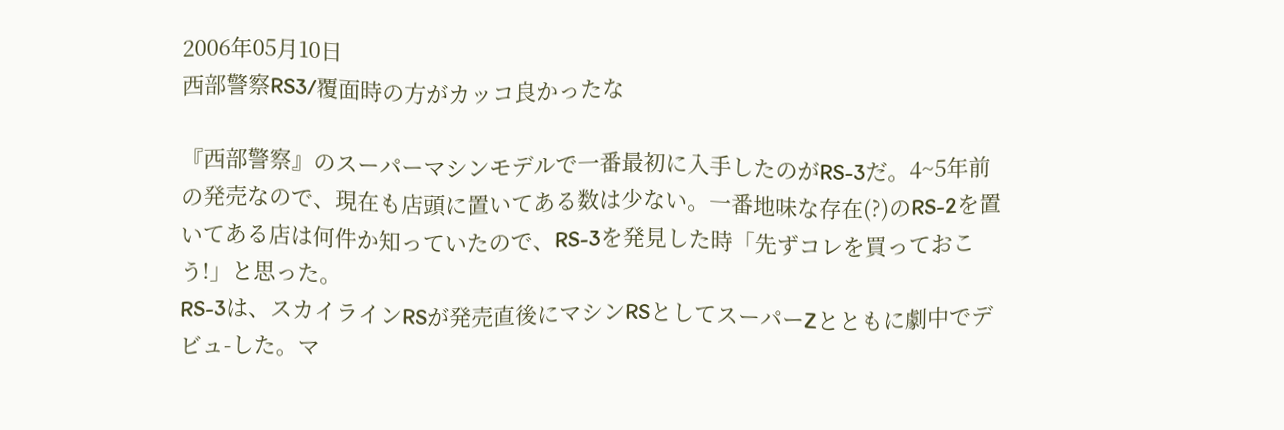2006年05月10日
西部警察RS3/覆面時の方がカッコ良かったな

『西部警察』のスーパーマシンモデルで一番最初に入手したのがRS-3だ。4~5年前の発売なので、現在も店頭に置いてある数は少ない。一番地味な存在(?)のRS-2を置いてある店は何件か知っていたので、RS-3を発見した時「先ずコレを買っておこう!」と思った。
RS-3は、スカイラインRSが発売直後にマシンRSとしてスーパーZとともに劇中でデビュ-した。マ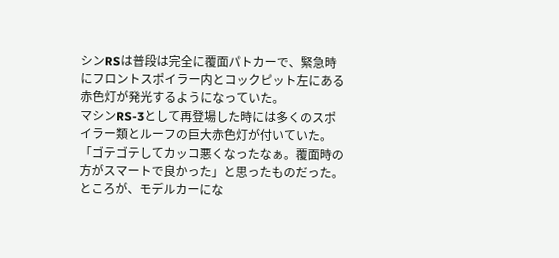シンRSは普段は完全に覆面パトカーで、緊急時にフロントスポイラー内とコックピット左にある赤色灯が発光するようになっていた。
マシンRS-3として再登場した時には多くのスポイラー類とルーフの巨大赤色灯が付いていた。「ゴテゴテしてカッコ悪くなったなぁ。覆面時の方がスマートで良かった」と思ったものだった。
ところが、モデルカーにな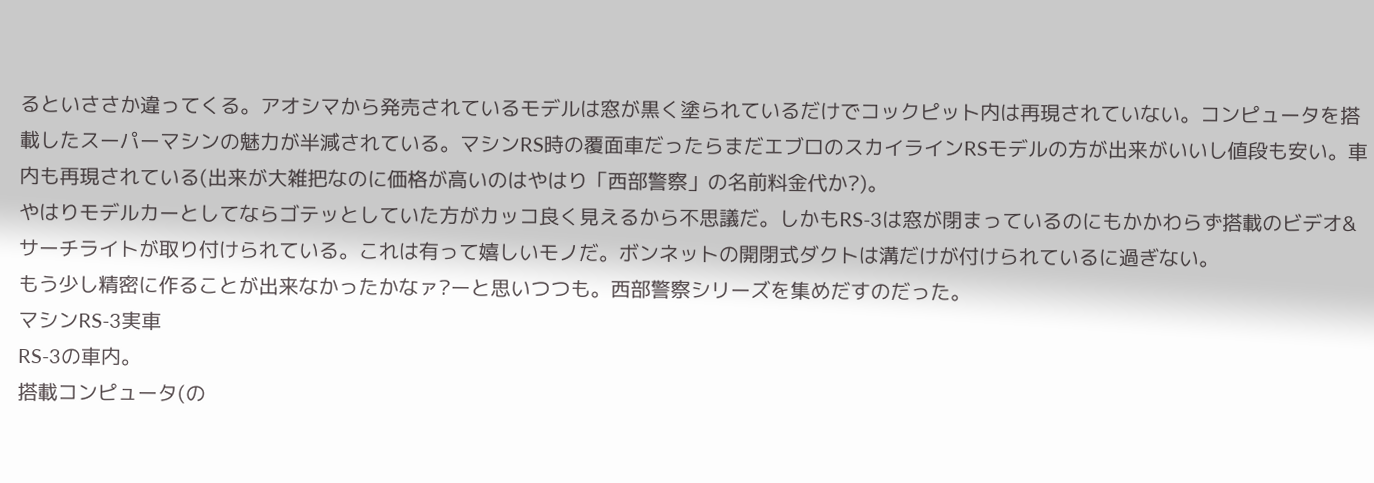るといささか違ってくる。アオシマから発売されているモデルは窓が黒く塗られているだけでコックピット内は再現されていない。コンピュータを搭載したスーパーマシンの魅力が半減されている。マシンRS時の覆面車だったらまだエブロのスカイラインRSモデルの方が出来がいいし値段も安い。車内も再現されている(出来が大雑把なのに価格が高いのはやはり「西部警察」の名前料金代か?)。
やはりモデルカーとしてならゴテッとしていた方がカッコ良く見えるから不思議だ。しかもRS-3は窓が閉まっているのにもかかわらず搭載のビデオ&サーチライトが取り付けられている。これは有って嬉しいモノだ。ボンネットの開閉式ダクトは溝だけが付けられているに過ぎない。
もう少し精密に作ることが出来なかったかなァ?ーと思いつつも。西部警察シリーズを集めだすのだった。
マシンRS-3実車
RS-3の車内。
搭載コンピュータ(の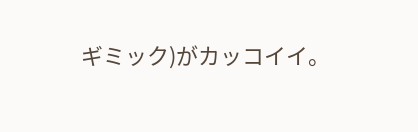ギミック)がカッコイイ。